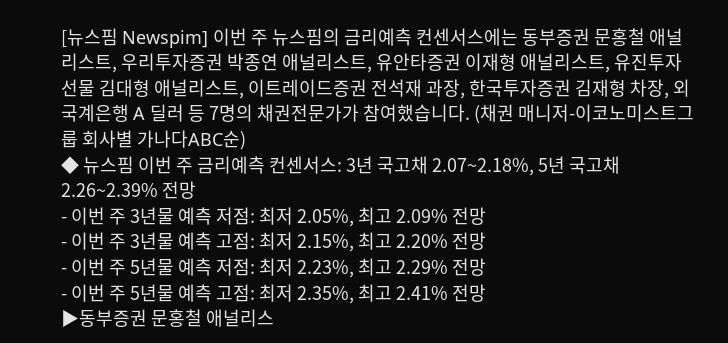[뉴스핌 Newspim] 이번 주 뉴스핌의 금리예측 컨센서스에는 동부증권 문홍철 애널리스트, 우리투자증권 박종연 애널리스트, 유안타증권 이재형 애널리스트, 유진투자선물 김대형 애널리스트, 이트레이드증권 전석재 과장, 한국투자증권 김재형 차장, 외국계은행 A 딜러 등 7명의 채권전문가가 참여했습니다. (채권 매니저-이코노미스트그룹 회사별 가나다ABC순)
◆ 뉴스핌 이번 주 금리예측 컨센서스: 3년 국고채 2.07~2.18%, 5년 국고채 2.26~2.39% 전망
- 이번 주 3년물 예측 저점: 최저 2.05%, 최고 2.09% 전망
- 이번 주 3년물 예측 고점: 최저 2.15%, 최고 2.20% 전망
- 이번 주 5년물 예측 저점: 최저 2.23%, 최고 2.29% 전망
- 이번 주 5년물 예측 고점: 최저 2.35%, 최고 2.41% 전망
▶동부증권 문홍철 애널리스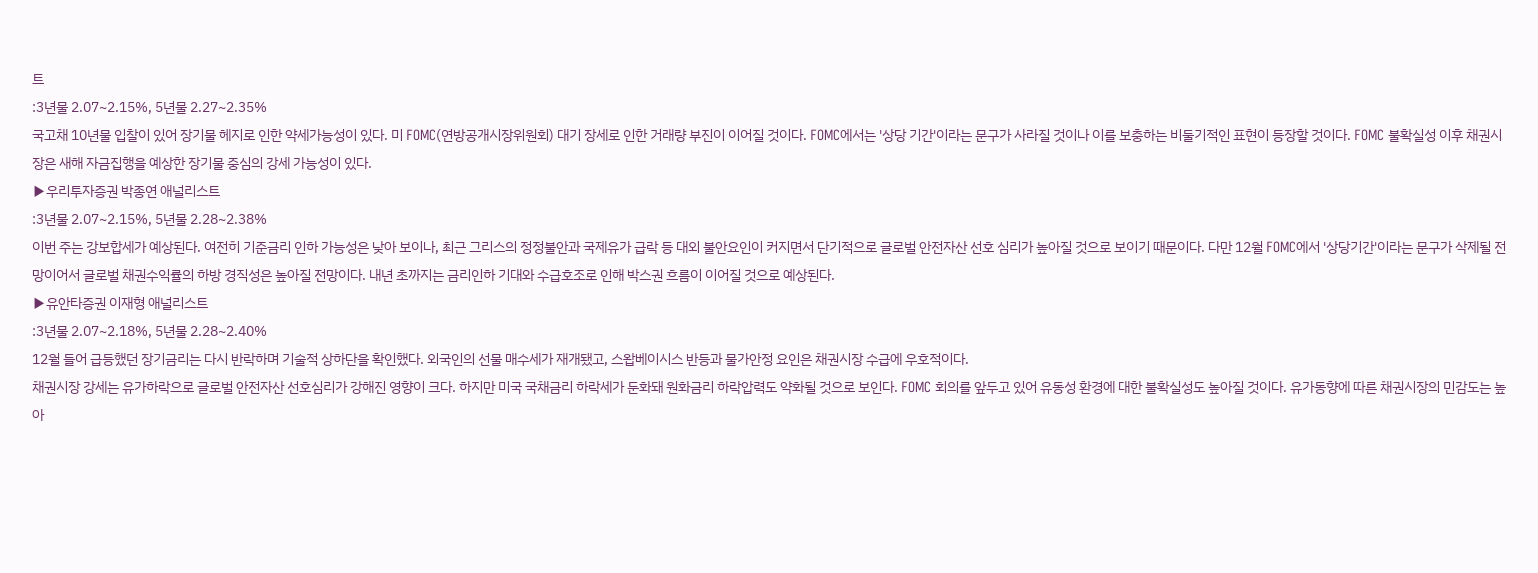트
:3년물 2.07~2.15%, 5년물 2.27~2.35%
국고채 10년물 입찰이 있어 장기물 헤지로 인한 약세가능성이 있다. 미 FOMC(연방공개시장위원회) 대기 장세로 인한 거래량 부진이 이어질 것이다. FOMC에서는 '상당 기간'이라는 문구가 사라질 것이나 이를 보충하는 비둘기적인 표현이 등장할 것이다. FOMC 불확실성 이후 채권시장은 새해 자금집행을 예상한 장기물 중심의 강세 가능성이 있다.
▶우리투자증권 박종연 애널리스트
:3년물 2.07~2.15%, 5년물 2.28~2.38%
이번 주는 강보합세가 예상된다. 여전히 기준금리 인하 가능성은 낮아 보이나, 최근 그리스의 정정불안과 국제유가 급락 등 대외 불안요인이 커지면서 단기적으로 글로벌 안전자산 선호 심리가 높아질 것으로 보이기 때문이다. 다만 12월 FOMC에서 '상당기간'이라는 문구가 삭제될 전망이어서 글로벌 채권수익률의 하방 경직성은 높아질 전망이다. 내년 초까지는 금리인하 기대와 수급호조로 인해 박스권 흐름이 이어질 것으로 예상된다.
▶유안타증권 이재형 애널리스트
:3년물 2.07~2.18%, 5년물 2.28~2.40%
12월 들어 급등했던 장기금리는 다시 반락하며 기술적 상하단을 확인했다. 외국인의 선물 매수세가 재개됐고, 스왑베이시스 반등과 물가안정 요인은 채권시장 수급에 우호적이다.
채권시장 강세는 유가하락으로 글로벌 안전자산 선호심리가 강해진 영향이 크다. 하지만 미국 국채금리 하락세가 둔화돼 원화금리 하락압력도 약화될 것으로 보인다. FOMC 회의를 앞두고 있어 유동성 환경에 대한 불확실성도 높아질 것이다. 유가동향에 따른 채권시장의 민감도는 높아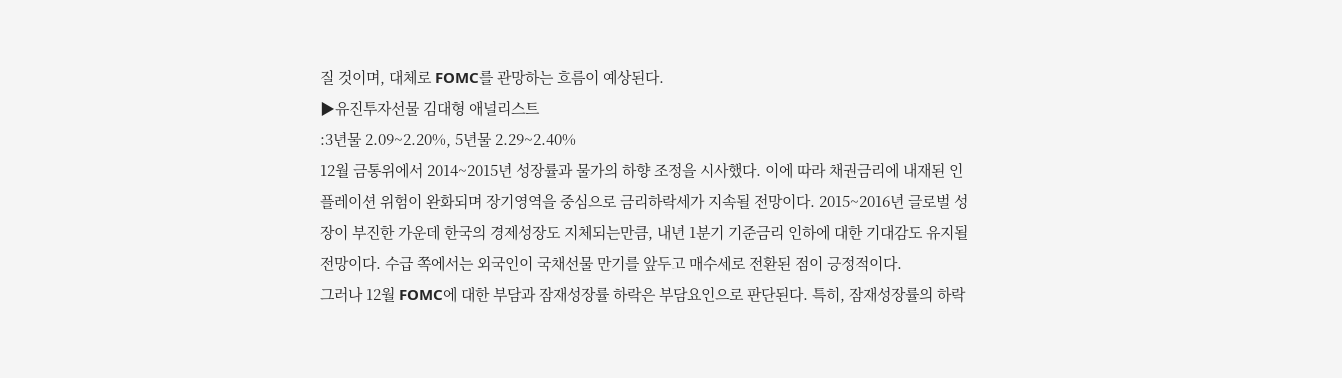질 것이며, 대체로 FOMC를 관망하는 흐름이 예상된다.
▶유진투자선물 김대형 애널리스트
:3년물 2.09~2.20%, 5년물 2.29~2.40%
12월 금통위에서 2014~2015년 성장률과 물가의 하향 조정을 시사했다. 이에 따라 채권금리에 내재된 인플레이션 위험이 완화되며 장기영역을 중심으로 금리하락세가 지속될 전망이다. 2015~2016년 글로벌 성장이 부진한 가운데 한국의 경제성장도 지체되는만큼, 내년 1분기 기준금리 인하에 대한 기대감도 유지될 전망이다. 수급 쪽에서는 외국인이 국채선물 만기를 앞두고 매수세로 전환된 점이 긍정적이다.
그러나 12월 FOMC에 대한 부담과 잠재성장률 하락은 부담요인으로 판단된다. 특히, 잠재성장률의 하락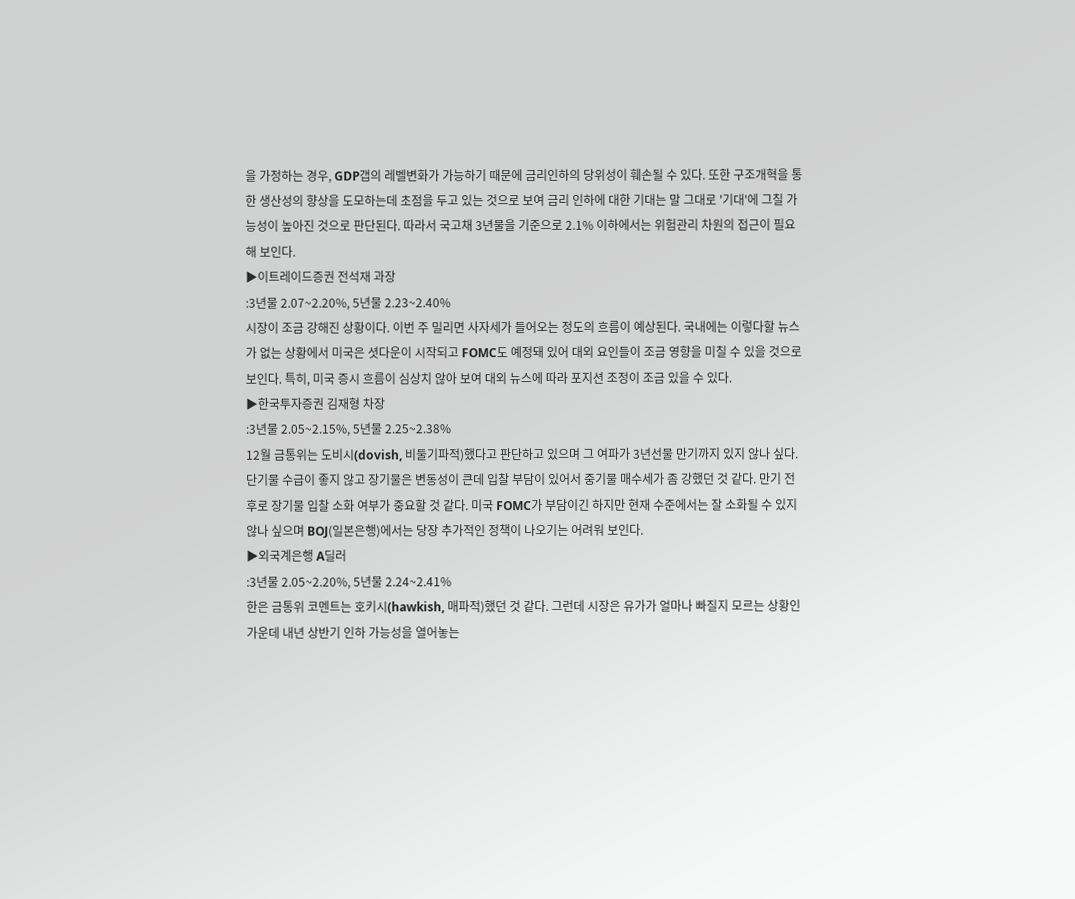을 가정하는 경우, GDP갭의 레벨변화가 가능하기 때문에 금리인하의 당위성이 훼손될 수 있다. 또한 구조개혁을 통한 생산성의 향상을 도모하는데 초점을 두고 있는 것으로 보여 금리 인하에 대한 기대는 말 그대로 '기대'에 그칠 가능성이 높아진 것으로 판단된다. 따라서 국고채 3년물을 기준으로 2.1% 이하에서는 위험관리 차원의 접근이 필요해 보인다.
▶이트레이드증권 전석재 과장
:3년물 2.07~2.20%, 5년물 2.23~2.40%
시장이 조금 강해진 상황이다. 이번 주 밀리면 사자세가 들어오는 정도의 흐름이 예상된다. 국내에는 이렇다할 뉴스가 없는 상황에서 미국은 셧다운이 시작되고 FOMC도 예정돼 있어 대외 요인들이 조금 영향을 미칠 수 있을 것으로 보인다. 특히, 미국 증시 흐름이 심상치 않아 보여 대외 뉴스에 따라 포지션 조정이 조금 있을 수 있다.
▶한국투자증권 김재형 차장
:3년물 2.05~2.15%, 5년물 2.25~2.38%
12월 금통위는 도비시(dovish, 비둘기파적)했다고 판단하고 있으며 그 여파가 3년선물 만기까지 있지 않나 싶다. 단기물 수급이 좋지 않고 장기물은 변동성이 큰데 입찰 부담이 있어서 중기물 매수세가 좀 강했던 것 같다. 만기 전후로 장기물 입찰 소화 여부가 중요할 것 같다. 미국 FOMC가 부담이긴 하지만 현재 수준에서는 잘 소화될 수 있지 않나 싶으며 BOJ(일본은행)에서는 당장 추가적인 정책이 나오기는 어려워 보인다.
▶외국계은행 A딜러
:3년물 2.05~2.20%, 5년물 2.24~2.41%
한은 금통위 코멘트는 호키시(hawkish, 매파적)했던 것 같다. 그런데 시장은 유가가 얼마나 빠질지 모르는 상황인 가운데 내년 상반기 인하 가능성을 열어놓는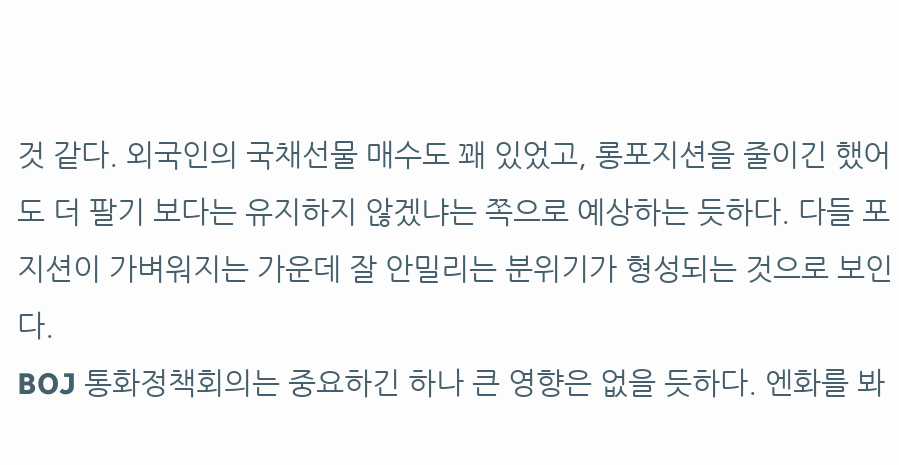것 같다. 외국인의 국채선물 매수도 꽤 있었고, 롱포지션을 줄이긴 했어도 더 팔기 보다는 유지하지 않겠냐는 쪽으로 예상하는 듯하다. 다들 포지션이 가벼워지는 가운데 잘 안밀리는 분위기가 형성되는 것으로 보인다.
BOJ 통화정책회의는 중요하긴 하나 큰 영향은 없을 듯하다. 엔화를 봐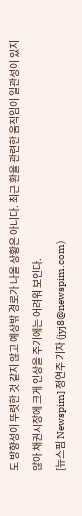도 방향성이 뚜렷한 것 같지 않고 예상밖 경로가 나올 상황은 아니다. 최근 환율 관련한 움직임이 일관성이 있지 않아 채권시장에 크게 인상을 주기에는 어려워 보인다.
[뉴스핌 Newspim] 정연주 기자 (jyj8@newspim.com)